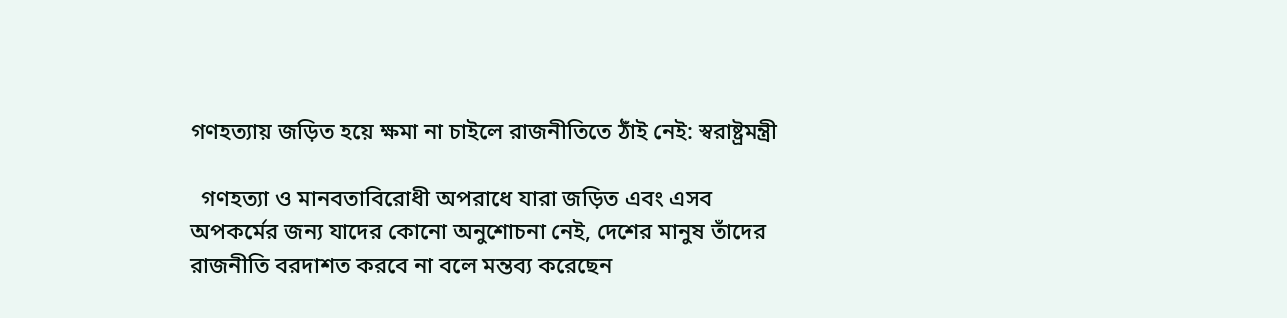গণহত্যায় জড়িত হয়ে ক্ষমা না চাইলে রাজনীতিতে ঠাঁই নেই: স্বরাষ্ট্রমন্ত্রী

  গণহত্যা ও মানবতাবিরোধী অপরাধে যারা জড়িত এবং এসব অপকর্মের জন্য যাদের কোনো অনুশোচনা নেই, দেশের মানুষ তাঁদের রাজনীতি বরদাশত করবে না বলে মন্তব্য করেছেন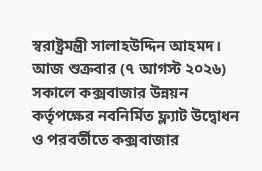স্বরাষ্ট্রমন্ত্রী সালাহউদ্দিন আহমদ। আজ শুক্রবার (৭ আগস্ট ২০২৬) সকালে কক্সবাজার উন্নয়ন কর্তৃপক্ষের নবনির্মিত ফ্ল্যাট উদ্বোধন ও পরবর্তীতে কক্সবাজার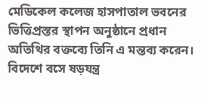মেডিকেল কলেজ হাসপাতাল ভবনের ভিত্তিপ্রস্তর স্থাপন অনুষ্ঠানে প্রধান অতিথির বক্তব্যে তিনি এ মন্তব্য করেন। বিদেশে বসে ষড়যন্ত্র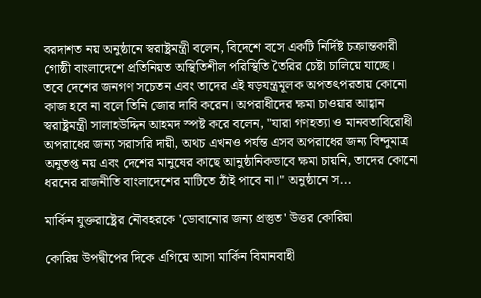বরদাশত নয় অনুষ্ঠানে স্বরাষ্ট্রমন্ত্রী বলেন, বিদেশে বসে একটি নির্দিষ্ট চক্রান্তকারী গোষ্ঠী বাংলাদেশে প্রতিনিয়ত অস্থিতিশীল পরিস্থিতি তৈরির চেষ্টা চালিয়ে যাচ্ছে। তবে দেশের জনগণ সচেতন এবং তাদের এই ষড়যন্ত্রমূলক অপতৎপরতায় কোনো কাজ হবে না বলে তিনি জোর দাবি করেন। অপরাধীদের ক্ষমা চাওয়ার আহ্বান স্বরাষ্ট্রমন্ত্রী সালাহউদ্দিন আহমদ স্পষ্ট করে বলেন, "যারা গণহত্যা ও মানবতাবিরোধী অপরাধের জন্য সরাসরি দায়ী, অথচ এখনও পর্যন্ত এসব অপরাধের জন্য বিন্দুমাত্র অনুতপ্ত নয় এবং দেশের মানুষের কাছে আনুষ্ঠানিকভাবে ক্ষমা চায়নি, তাদের কোনো ধরনের রাজনীতি বাংলাদেশের মাটিতে ঠাঁই পাবে না।" অনুষ্ঠানে স...

মার্কিন যুক্তরাষ্ট্রের নৌবহরকে 'ডোবানোর জন্য প্রস্তুত' উত্তর কোরিয়া

কোরিয় উপদ্বীপের দিকে এগিয়ে আসা মার্কিন বিমানবাহী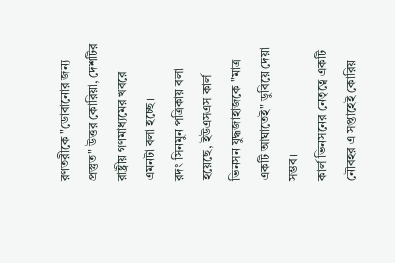রণতরীকে "ডোবানোর জন্য প্রস্তুত" উত্তর কোরিয়া, দেশটির রাষ্ট্রীয় গণমাধ্যমের খবরে এমনটা বলা হচ্ছে।
রদং সিনমুন পত্রিকায় বলা হয়েছে, ইউএসএস কার্ল ভিনসন যুদ্ধজাহাজকে "মাত্র একটি আঘাতেই" ডুবিয়ে দেয়া সম্ভব।
কার্ল ভিনসনের নেতৃত্বে একটি নৌবহর এ সপ্তাহেই কোরিয়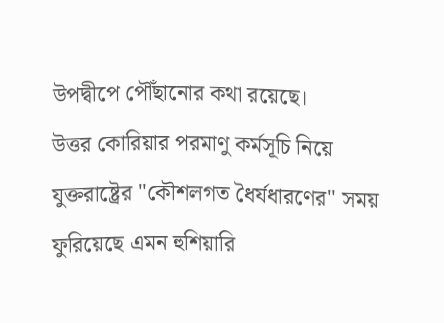উপদ্বীপে পৌঁছানোর কথা রয়েছে।
উত্তর কোরিয়ার পরমাণু কর্মসূচি নিয়ে যুক্তরাষ্ট্রের "কৌশলগত ধৈর্যধারণের" সময় ফুরিয়েছে এমন হুশিয়ারি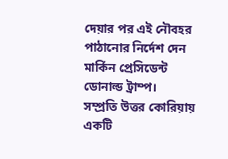দেয়ার পর এই নৌবহর পাঠানোর নির্দেশ দেন মার্কিন প্রেসিডেন্ট ডোনাল্ড ট্রাম্প।
সম্প্রতি উত্তর কোরিয়ায় একটি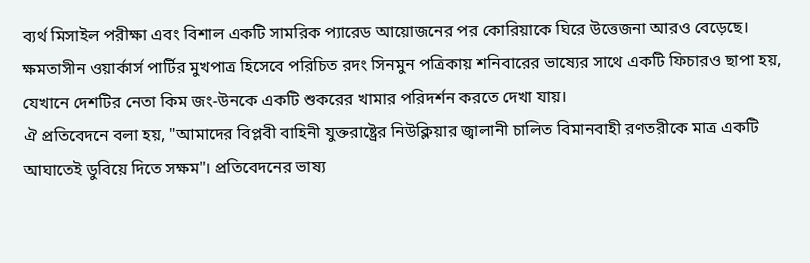ব্যর্থ মিসাইল পরীক্ষা এবং বিশাল একটি সামরিক প্যারেড আয়োজনের পর কোরিয়াকে ঘিরে উত্তেজনা আরও বেড়েছে।
ক্ষমতাসীন ওয়ার্কার্স পার্টির মুখপাত্র হিসেবে পরিচিত রদং সিনমুন পত্রিকায় শনিবারের ভাষ্যের সাথে একটি ফিচারও ছাপা হয়, যেখানে দেশটির নেতা কিম জং-উনকে একটি শুকরের খামার পরিদর্শন করতে দেখা যায়।
ঐ প্রতিবেদনে বলা হয়, "আমাদের বিপ্লবী বাহিনী যুক্তরাষ্ট্রের নিউক্লিয়ার জ্বালানী চালিত বিমানবাহী রণতরীকে মাত্র একটি আঘাতেই ডুবিয়ে দিতে সক্ষম"। প্রতিবেদনের ভাষ্য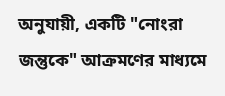অনুযায়ী, একটি "নোংরা জন্তুকে" আক্রমণের মাধ্যমে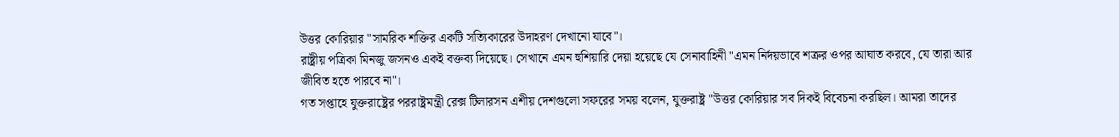উত্তর কোরিয়ার "সামরিক শক্তির একটি সত্যিকারের উদাহরণ দেখানো যাবে"।
রাষ্ট্রীয় পত্রিকা মিনজু জসনও একই বক্তব্য দিয়েছে। সেখানে এমন হুশিয়ারি দেয়া হয়েছে যে সেনাবাহিনী "এমন নির্দয়ভাবে শত্রুর ওপর আঘাত করবে, যে তারা আর জীবিত হতে পারবে না"।
গত সপ্তাহে যুক্তরাষ্ট্রের পররাষ্ট্রমন্ত্রী রেক্স টিলারসন এশীয় দেশগুলো সফরের সময় বলেন, যুক্তরাষ্ট্র "উত্তর কোরিয়ার সব দিকই বিবেচনা করছিল। আমরা তাদের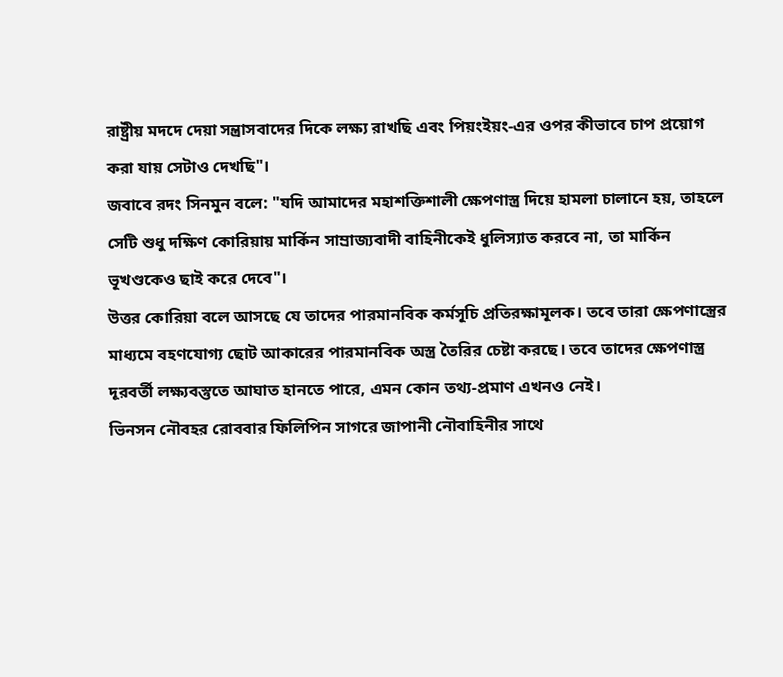রাষ্ট্রীয় মদদে দেয়া সন্ত্রাসবাদের দিকে লক্ষ্য রাখছি এবং পিয়ংইয়ং-এর ওপর কীভাবে চাপ প্রয়োগ করা যায় সেটাও দেখছি"।
জবাবে রদং সিনমুন বলে: "যদি আমাদের মহাশক্তিশালী ক্ষেপণাস্ত্র দিয়ে হামলা চালানে হয়, তাহলে সেটি শুধু দক্ষিণ কোরিয়ায় মার্কিন সাম্রাজ্যবাদী বাহিনীকেই ধুলিস্যাত করবে না, তা মার্কিন ভূখণ্ডকেও ছাই করে দেবে"।
উত্তর কোরিয়া বলে আসছে যে তাদের পারমানবিক কর্মসূচি প্রতিরক্ষামূলক। তবে তারা ক্ষেপণাস্ত্রের মাধ্যমে বহণযোগ্য ছোট আকারের পারমানবিক অস্ত্র তৈরির চেষ্টা করছে। তবে তাদের ক্ষেপণাস্ত্র দূরবর্তী লক্ষ্যবস্তুতে আঘাত হানতে পারে, এমন কোন তথ্য-প্রমাণ এখনও নেই।
ভিনসন নৌবহর রোববার ফিলিপিন সাগরে জাপানী নৌবাহিনীর সাথে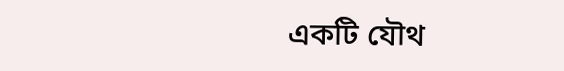একটি যৌথ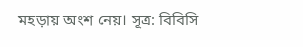মহড়ায় অংশ নেয়। সূত্র: বিবিসি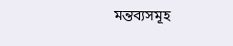মন্তব্যসমূহ